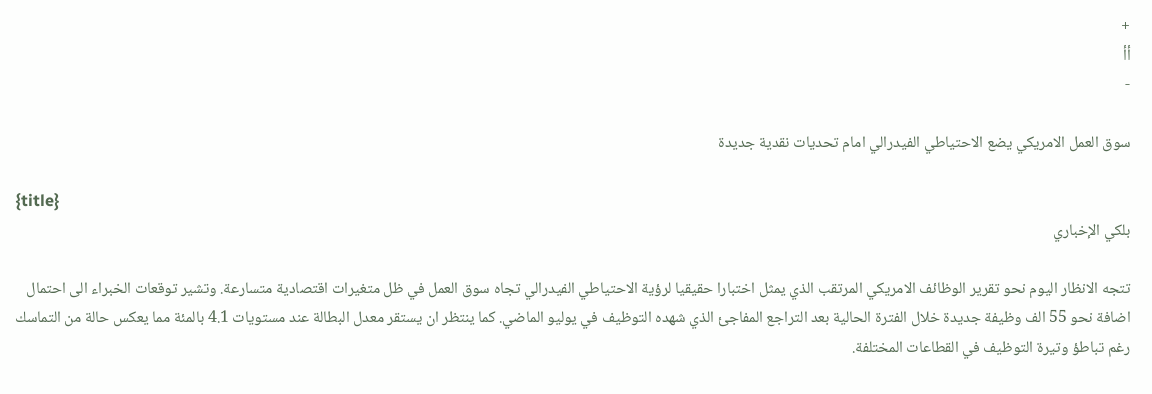+
أأ
-

سوق العمل الامريكي يضع الاحتياطي الفيدرالي امام تحديات نقدية جديدة

{title}
بلكي الإخباري

تتجه الانظار اليوم نحو تقرير الوظائف الامريكي المرتقب الذي يمثل اختبارا حقيقيا لرؤية الاحتياطي الفيدرالي تجاه سوق العمل في ظل متغيرات اقتصادية متسارعة. وتشير توقعات الخبراء الى احتمال اضافة نحو 55 الف وظيفة جديدة خلال الفترة الحالية بعد التراجع المفاجئ الذي شهده التوظيف في يوليو الماضي. كما ينتظر ان يستقر معدل البطالة عند مستويات 4.1 بالمئة مما يعكس حالة من التماسك رغم تباطؤ وتيرة التوظيف في القطاعات المختلفة.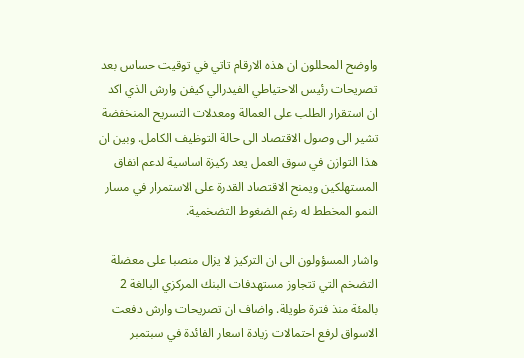واوضح المحللون ان هذه الارقام تاتي في توقيت حساس بعد تصريحات رئيس الاحتياطي الفيدرالي كيفن وارش الذي اكد ان استقرار الطلب على العمالة ومعدلات التسريح المنخفضة تشير الى وصول الاقتصاد الى حالة التوظيف الكامل. وبين ان هذا التوازن في سوق العمل يعد ركيزة اساسية لدعم انفاق المستهلكين ويمنح الاقتصاد القدرة على الاستمرار في مسار النمو المخطط له رغم الضغوط التضخمية.

واشار المسؤولون الى ان التركيز لا يزال منصبا على معضلة التضخم التي تتجاوز مستهدفات البنك المركزي البالغة 2 بالمئة منذ فترة طويلة. واضاف ان تصريحات وارش دفعت الاسواق لرفع احتمالات زيادة اسعار الفائدة في سبتمبر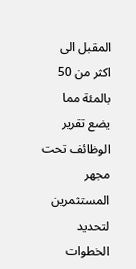المقبل الى اكثر من 50 بالمئة مما يضع تقرير الوظائف تحت مجهر المستثمرين لتحديد الخطوات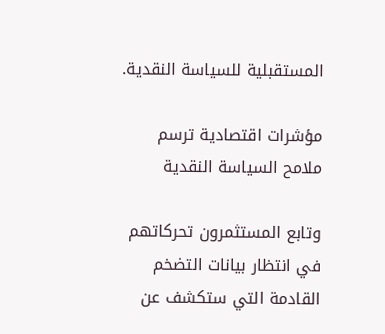المستقبلية للسياسة النقدية.

مؤشرات اقتصادية ترسم ملامح السياسة النقدية

وتابع المستثمرون تحركاتهم في انتظار بيانات التضخم القادمة التي ستكشف عن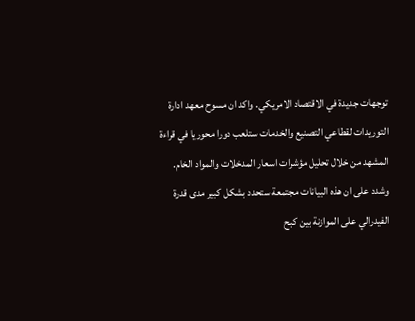توجهات جديدة في الاقتصاد الامريكي. واكد ان مسوح معهد ادارة التوريدات لقطاعي التصنيع والخدمات ستلعب دورا محوريا في قراءة المشهد من خلال تحليل مؤشرات اسعار المدخلات والمواد الخام. وشدد على ان هذه البيانات مجتمعة ستحدد بشكل كبير مدى قدرة الفيدرالي على الموازنة بين كبح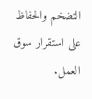التضخم والحفاظ على استقرار سوق العمل.